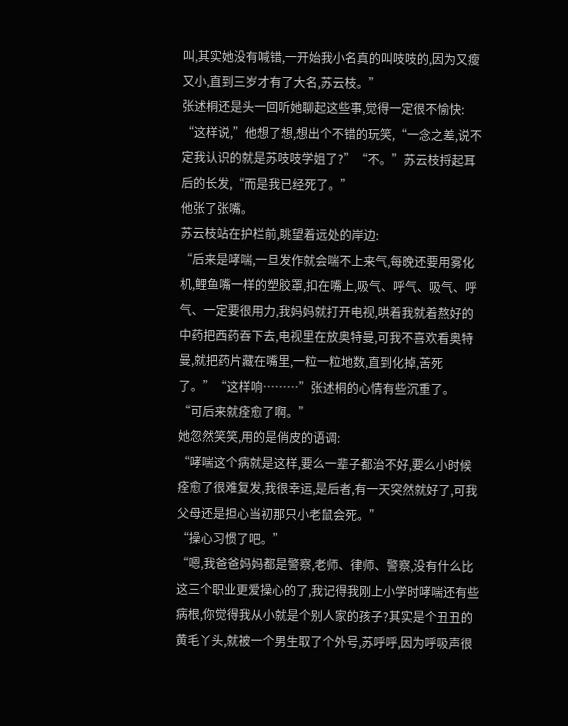叫,其实她没有喊错,一开始我小名真的叫吱吱的,因为又瘦又小,直到三岁才有了大名,苏云枝。”
张述桐还是头一回听她聊起这些事,觉得一定很不愉快:
“这样说,”他想了想,想出个不错的玩笑,“一念之差,说不定我认识的就是苏吱吱学姐了?”“不。”苏云枝捋起耳后的长发,“而是我已经死了。”
他张了张嘴。
苏云枝站在护栏前,眺望着远处的岸边:
“后来是哮喘,一旦发作就会喘不上来气,每晚还要用雾化机,鲤鱼嘴一样的塑胶罩,扣在嘴上,吸气、呼气、吸气、呼气、一定要很用力,我妈妈就打开电视,哄着我就着熬好的中药把西药吞下去,电视里在放奥特曼,可我不喜欢看奥特曼,就把药片藏在嘴里,一粒一粒地数,直到化掉,苦死了。”“这样响………”张述桐的心情有些沉重了。
“可后来就痊愈了啊。”
她忽然笑笑,用的是俏皮的语调:
“哮喘这个病就是这样,要么一辈子都治不好,要么小时候痊愈了很难复发,我很幸运,是后者,有一天突然就好了,可我父母还是担心当初那只小老鼠会死。”
“操心习惯了吧。”
“嗯,我爸爸妈妈都是警察,老师、律师、警察,没有什么比这三个职业更爱操心的了,我记得我刚上小学时哮喘还有些病根,你觉得我从小就是个别人家的孩子?其实是个丑丑的黄毛丫头,就被一个男生取了个外号,苏呼呼,因为呼吸声很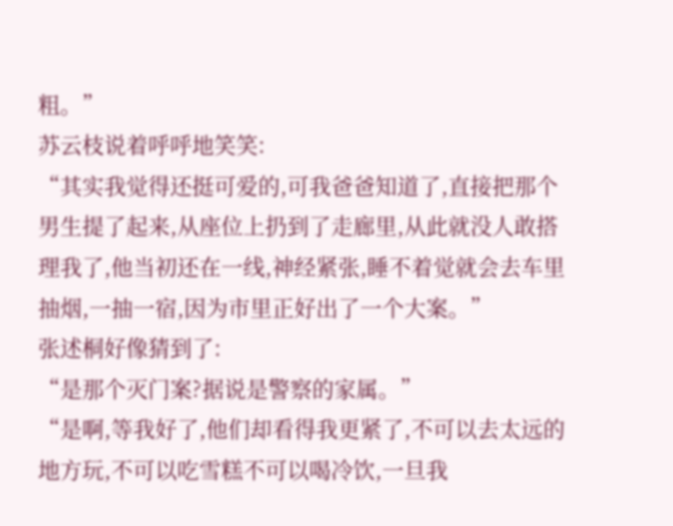粗。”
苏云枝说着呼呼地笑笑:
“其实我觉得还挺可爱的,可我爸爸知道了,直接把那个男生提了起来,从座位上扔到了走廊里,从此就没人敢搭理我了,他当初还在一线,神经紧张,睡不着觉就会去车里抽烟,一抽一宿,因为市里正好出了一个大案。”
张述桐好像猜到了:
“是那个灭门案?据说是警察的家属。”
“是啊,等我好了,他们却看得我更紧了,不可以去太远的地方玩,不可以吃雪糕不可以喝冷饮,一旦我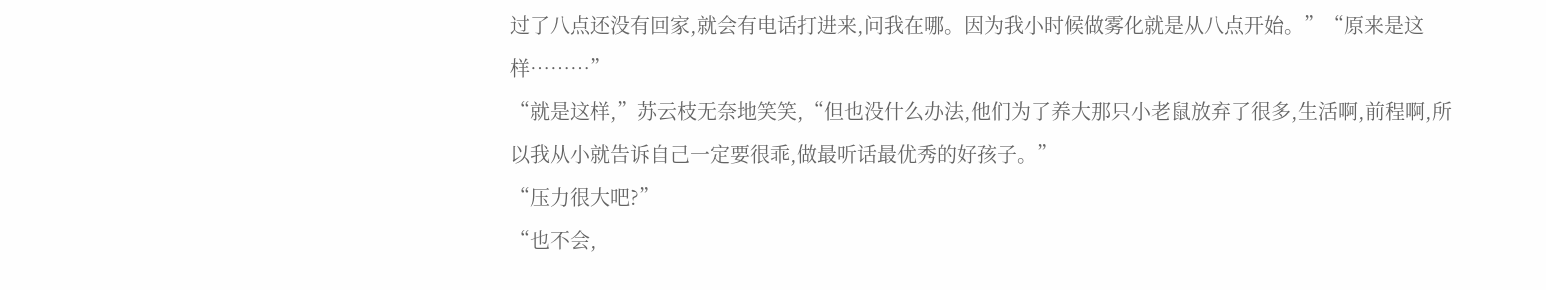过了八点还没有回家,就会有电话打进来,问我在哪。因为我小时候做雾化就是从八点开始。”“原来是这样………”
“就是这样,”苏云枝无奈地笑笑,“但也没什么办法,他们为了养大那只小老鼠放弃了很多,生活啊,前程啊,所以我从小就告诉自己一定要很乖,做最听话最优秀的好孩子。”
“压力很大吧?”
“也不会,